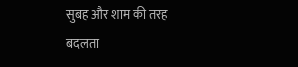सुबह और शाम की तरह
बदलता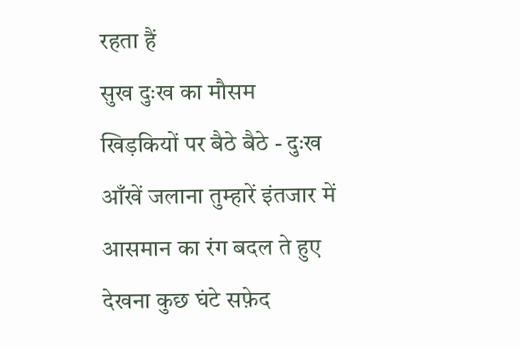रहता हैं
सुख दुःख का मौसम
खिड़कियों पर बैठे बैठे - दुःख
आँखें जलाना तुम्हारें इंतजार में
आसमान का रंग बदल ते हुए
देखना कुछ घंटे सफ़ेद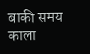बाकी समय काला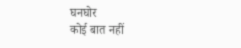घनघोर
कोई बात नहीं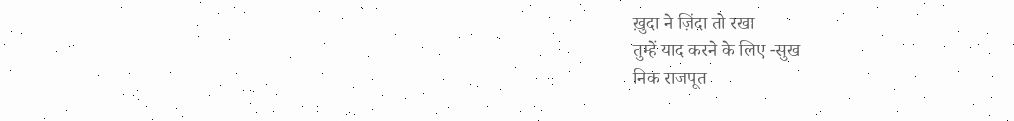ख़ुदा ने ज़िंदा तो रखा
तुम्हें याद करने के लिए -सुख
निक राजपूत